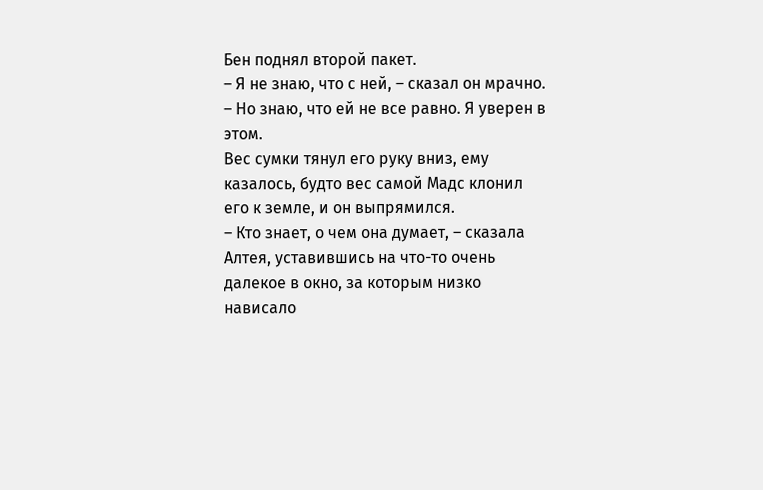Бен поднял второй пакет.
– Я не знаю, что с ней, – сказал он мрачно. – Но знаю, что ей не все равно. Я уверен в этом.
Вес сумки тянул его руку вниз, ему казалось, будто вес самой Мадс клонил его к земле, и он выпрямился.
– Кто знает, о чем она думает, – сказала Алтея, уставившись на что-то очень далекое в окно, за которым низко нависало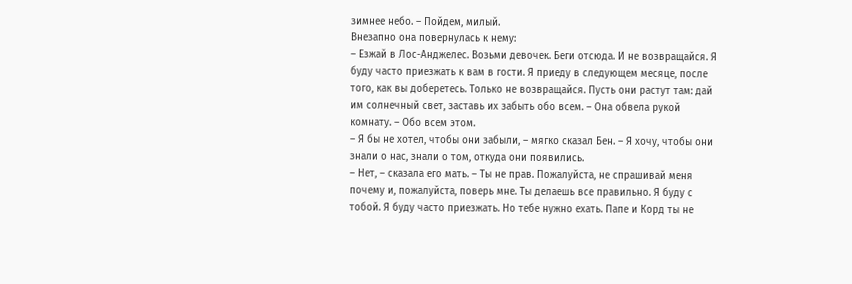зимнее небо. – Пойдем, милый.
Внезапно она повернулась к нему:
– Езжай в Лос-Анджелес. Возьми девочек. Беги отсюда. И не возвращайся. Я буду часто приезжать к вам в гости. Я приеду в следующем месяце, после того, как вы доберетесь. Только не возвращайся. Пусть они растут там: дай им солнечный свет, заставь их забыть обо всем. – Она обвела рукой комнату. – Обо всем этом.
– Я бы не хотел, чтобы они забыли, – мягко сказал Бен. – Я хочу, чтобы они знали о нас, знали о том, откуда они появились.
– Нет, – сказала его мать. – Ты не прав. Пожалуйста, не спрашивай меня почему и, пожалуйста, поверь мне. Ты делаешь все правильно. Я буду с тобой. Я буду часто приезжать. Но тебе нужно ехать. Папе и Корд ты не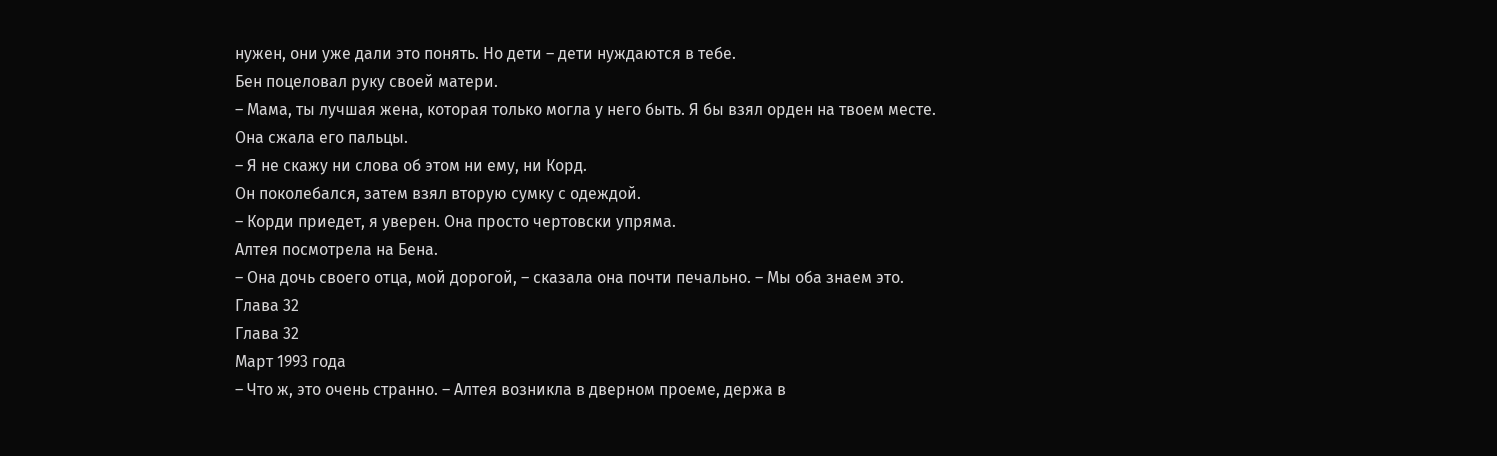нужен, они уже дали это понять. Но дети – дети нуждаются в тебе.
Бен поцеловал руку своей матери.
– Мама, ты лучшая жена, которая только могла у него быть. Я бы взял орден на твоем месте.
Она сжала его пальцы.
– Я не скажу ни слова об этом ни ему, ни Корд.
Он поколебался, затем взял вторую сумку с одеждой.
– Корди приедет, я уверен. Она просто чертовски упряма.
Алтея посмотрела на Бена.
– Она дочь своего отца, мой дорогой, – сказала она почти печально. – Мы оба знаем это.
Глава 32
Глава 32
Март 1993 года
– Что ж, это очень странно. – Алтея возникла в дверном проеме, держа в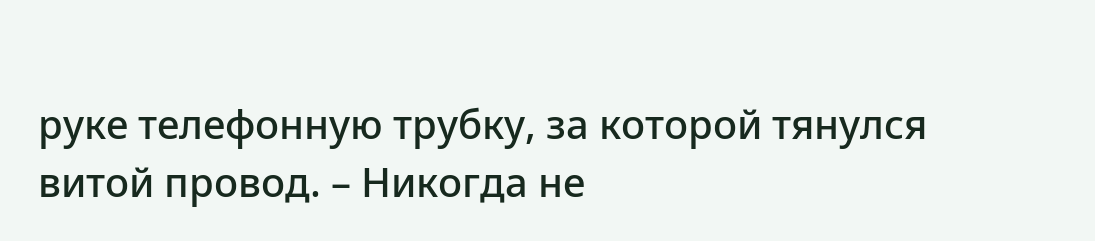руке телефонную трубку, за которой тянулся витой провод. – Никогда не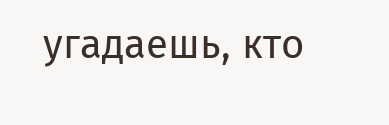угадаешь, кто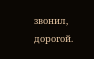звонил, дорогой.